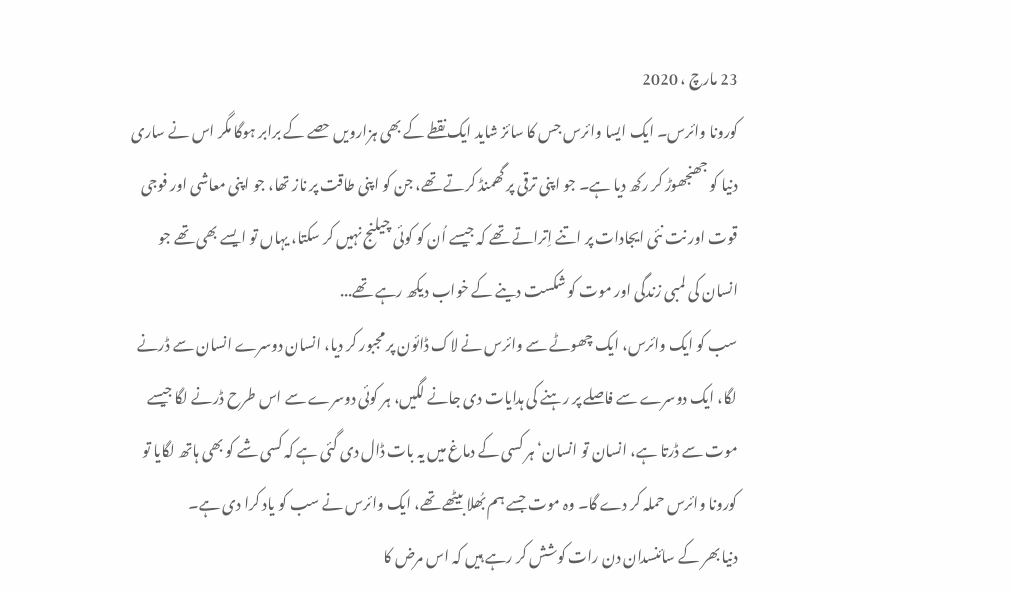23 مارچ ، 2020
کورونا وائرس۔ ایک ایسا وائرس جس کا سائز شاید ایک نقطے کے بھی ہزارویں حصے کے برابر ہوگا مگر اس نے ساری دنیا کو جھنجھوڑ کر رکھ دیا ہے۔ جو اپنی ترقی پر گھمنڈ کرتے تھے، جن کو اپنی طاقت پر ناز تھا، جو اپنی معاشی اور فوجی قوت اور نت نئی ایجادات پر اتنے اِتراتے تھے کہ جیسے اُن کو کوئی چیلنج نہیں کر سکتا، یہاں تو ایسے بھی تھے جو انسان کی لمبی زندگی اور موت کو شکست دینے کے خواب دیکھ رہے تھے...
سب کو ایک وائرس، ایک چھوٹے سے وائرس نے لاک ڈائون پر مجبور کر دیا، انسان دوسرے انسان سے ڈرنے لگا، ایک دوسرے سے فاصلے پر رہنے کی ہدایات دی جانے لگیں، ہر کوئی دوسرے سے اس طرح ڈرنے لگا جیسے موت سے ڈرتا ہے، انسان تو انسان‘ ہر کسی کے دماغ میں یہ بات ڈال دی گئی ہے کہ کسی شے کو بھی ہاتھ لگایا تو کورونا وائرس حملہ کر دے گا۔ وہ موت جسے ہم بُھلا بیٹھے تھے، ایک وائرس نے سب کو یاد کرا دی ہے۔
دنیا بھر کے سائنسدان دن رات کوشش کر رہے ہیں کہ اس مرض کا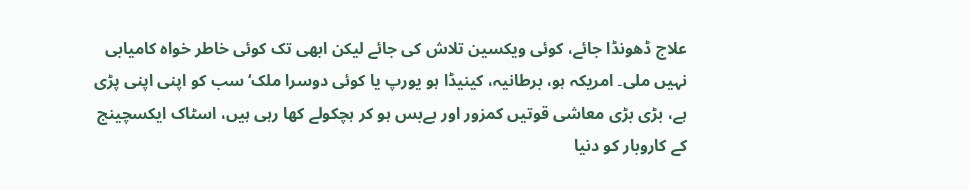علاج ڈھونڈا جائے، کوئی ویکسین تلاش کی جائے لیکن ابھی تک کوئی خاطر خواہ کامیابی نہیں ملی۔ امریکہ ہو، برطانیہ، کینیڈا ہو یورپ یا کوئی دوسرا ملک‘ سب کو اپنی اپنی پڑی ہے، بڑی بڑی معاشی قوتیں کمزور اور بےبس ہو کر ہچکولے کھا رہی ہیں، اسٹاک ایکسچینج کے کاروبار کو دنیا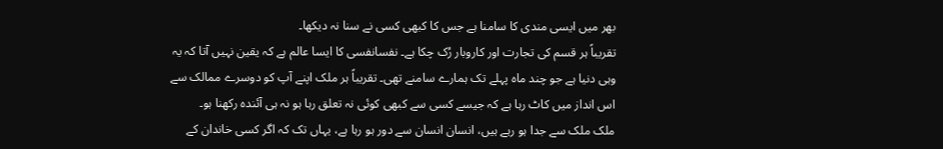بھر میں ایسی مندی کا سامنا ہے جس کا کبھی کسی نے سنا نہ دیکھا۔
تقریباً ہر قسم کی تجارت اور کاروبار رُک چکا ہے۔ نفسانفسی کا ایسا عالم ہے کہ یقین نہیں آتا کہ یہ وہی دنیا ہے جو چند ماہ پہلے تک ہمارے سامنے تھی۔ تقریباً ہر ملک اپنے آپ کو دوسرے ممالک سے اس انداز میں کاٹ رہا ہے کہ جیسے کسی سے کبھی کوئی نہ تعلق رہا ہو نہ ہی آئندہ رکھنا ہو۔
ملک ملک سے جدا ہو رہے ہیں، انسان انسان سے دور ہو رہا ہے، یہاں تک کہ اگر کسی خاندان کے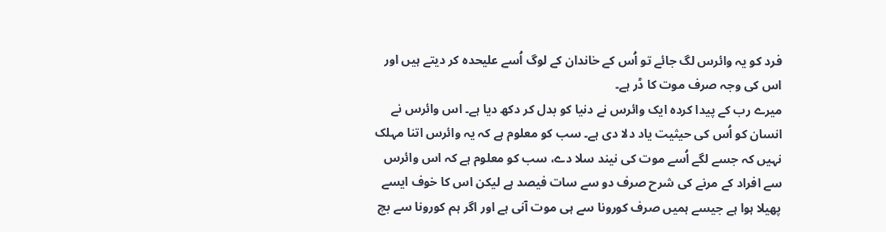فرد کو یہ وائرس لگ جائے تو اُس کے خاندان کے لوگ اُسے علیحدہ کر دیتے ہیں اور اس کی وجہ صرف موت کا ڈر ہے۔
میرے رب کے پیدا کردہ ایک وائرس نے دنیا کو بدل کر دکھ دیا ہے۔ اس وائرس نے انسان کو اُس کی حیثیت یاد دلا دی ہے۔ سب کو معلوم ہے کہ یہ وائرس اتنا مہلک نہیں کہ جسے لگے اُسے موت کی نیند سلا دے، سب کو معلوم ہے کہ اس وائرس سے افراد کے مرنے کی شرح صرف دو سے سات فیصد ہے لیکن اس کا خوف ایسے پھیلا ہوا ہے جیسے ہمیں صرف کورونا سے ہی موت آنی ہے اور اگر ہم کورونا سے بچ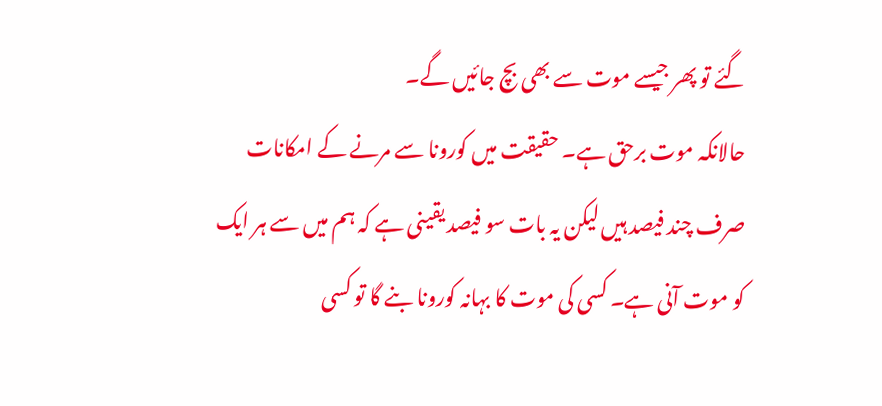گئے تو پھر جیسے موت سے بھی بچ جائیں گے۔
حالانکہ موت برحق ہے۔ حقیقت میں کورونا سے مرنے کے امکانات صرف چند فیصد ہیں لیکن یہ بات سو فیصد یقینی ہے کہ ہم میں سے ہر ایک کو موت آنی ہے۔ کسی کی موت کا بہانہ کورونا بنے گا تو کسی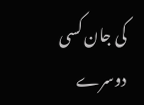کی جان کسی دوسرے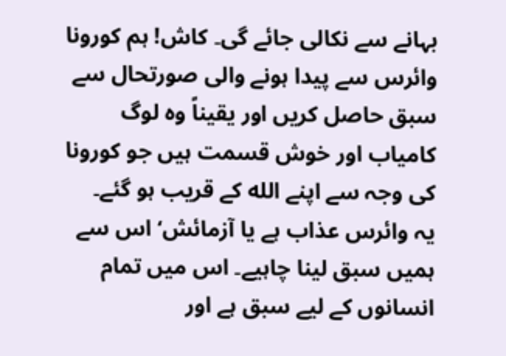بہانے سے نکالی جائے گی۔ کاش! ہم کورونا وائرس سے پیدا ہونے والی صورتحال سے سبق حاصل کریں اور یقیناً وہ لوگ کامیاب اور خوش قسمت ہیں جو کورونا کی وجہ سے اپنے الله کے قریب ہو گئے۔
یہ وائرس عذاب ہے یا آزمائش‘ اس سے ہمیں سبق لینا چاہیے۔ اس میں تمام انسانوں کے لیے سبق ہے اور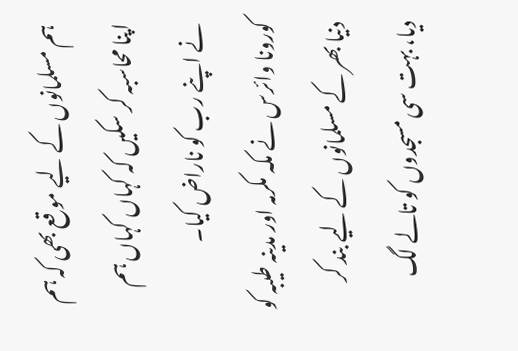ہم مسلمانوں کے لیے موقع بھی کہ ہم اپنا محاسبہ کر سکیں کہ کہاں کہاں ہم نے اپنے رب کو ناراض کیا۔
کورونا وائرس نے مکہ مکرمہ اور مدینہ طیبہ کو دنیا بھر کے مسلمانوں کے لیے بند کر دیا، بہت سی مسجدوں کو تالے لگ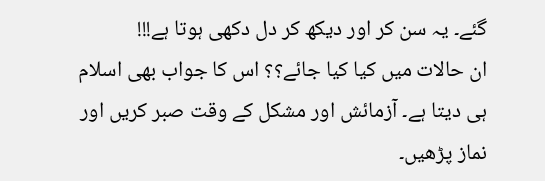گئے۔ یہ سن کر اور دیکھ کر دل دکھی ہوتا ہے!!!
ان حالات میں کیا کیا جائے؟؟ اس کا جواب بھی اسلام ہی دیتا ہے۔ آزمائش اور مشکل کے وقت صبر کریں اور نماز پڑھیں۔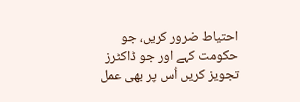احتیاط ضرور کریں، جو حکومت کہے اور جو ڈاکٹرز تجویز کریں اُس پر بھی عمل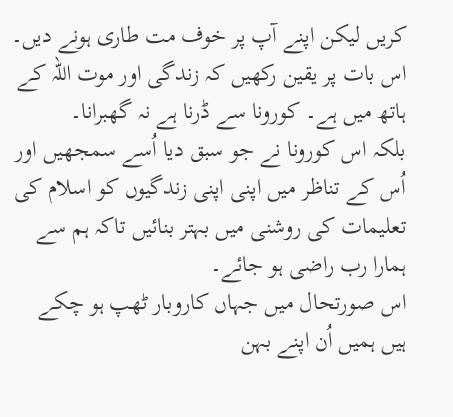کریں لیکن اپنے آپ پر خوف مت طاری ہونے دیں۔ اس بات پر یقین رکھیں کہ زندگی اور موت اللہ کے ہاتھ میں ہے۔ کورونا سے ڈرنا ہے نہ گھبرانا۔
بلکہ اس کورونا نے جو سبق دیا اُسے سمجھیں اور اُس کے تناظر میں اپنی اپنی زندگیوں کو اسلام کی تعلیمات کی روشنی میں بہتر بنائیں تاکہ ہم سے ہمارا رب راضی ہو جائے۔
اس صورتحال میں جہاں کاروبار ٹھپ ہو چکے ہیں ہمیں اُن اپنے بہن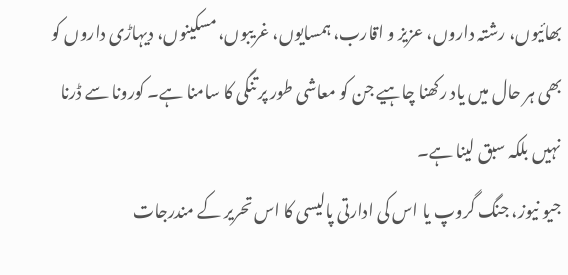بھائیوں، رشتہ داروں، عزیز و اقارب، ہمسایوں، غریبوں، مسکینوں، دیہاڑی داروں کو بھی ہر حال میں یاد رکھنا چاہیے جن کو معاشی طور پر تنگی کا سامنا ہے۔ کورونا سے ڈرنا نہیں بلکہ سبق لینا ہے۔
جیو نیوز، جنگ گروپ یا اس کی ادارتی پالیسی کا اس تحریر کے مندرجات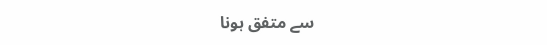سے متفق ہونا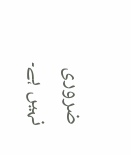ضروری نہیں ہے۔